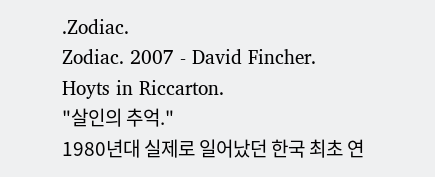.Zodiac.
Zodiac. 2007 - David Fincher.
Hoyts in Riccarton.
"살인의 추억."
1980년대 실제로 일어났던 한국 최초 연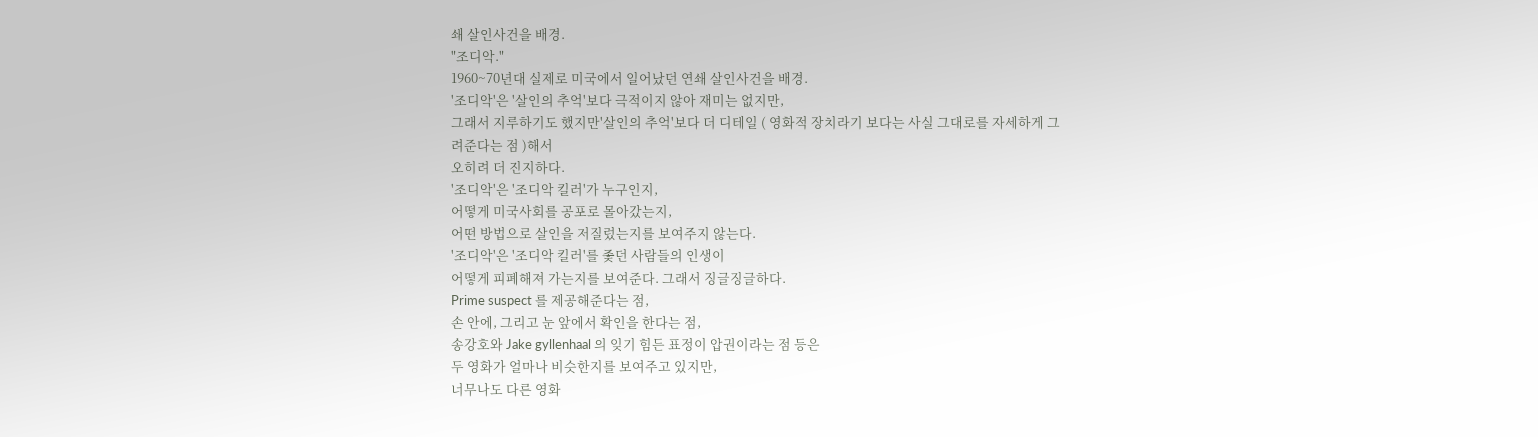쇄 살인사건을 배경.
"조디악."
1960~70년대 실제로 미국에서 일어났던 연쇄 살인사건을 배경.
'조디악'은 '살인의 추억'보다 극적이지 않아 재미는 없지만,
그래서 지루하기도 했지만'살인의 추억'보다 더 디테일 ( 영화적 장치라기 보다는 사실 그대로를 자세하게 그려준다는 점 )해서
오히려 더 진지하다.
'조디악'은 '조디악 킬러'가 누구인지,
어떻게 미국사회를 공포로 몰아갔는지,
어떤 방법으로 살인을 저질렀는지를 보여주지 않는다.
'조디악'은 '조디악 킬러'를 좇던 사람들의 인생이
어떻게 피폐해져 가는지를 보여준다. 그래서 징글징글하다.
Prime suspect 를 제공해준다는 점,
손 안에, 그리고 눈 앞에서 확인을 한다는 점,
송강호와 Jake gyllenhaal 의 잊기 힘든 표정이 압권이라는 점 등은
두 영화가 얼마나 비슷한지를 보여주고 있지만,
너무나도 다른 영화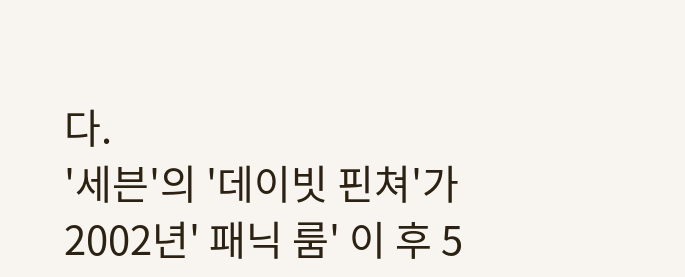다.
'세븐'의 '데이빗 핀쳐'가 2002년' 패닉 룸' 이 후 5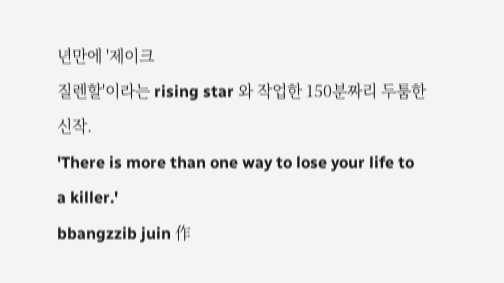년만에 '제이크
질렌할'이라는 rising star 와 작업한 150분짜리 두툼한 신작.
'There is more than one way to lose your life to
a killer.'
bbangzzib juin 作